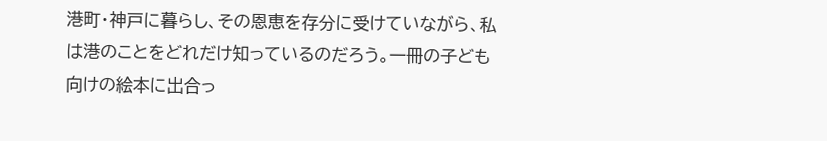港町・神戸に暮らし、その恩恵を存分に受けていながら、私は港のことをどれだけ知っているのだろう。一冊の子ども向けの絵本に出合っ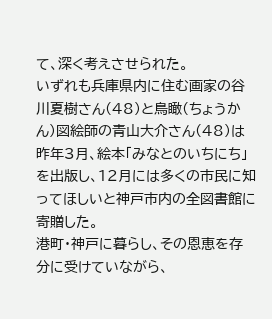て、深く考えさせられた。
いずれも兵庫県内に住む画家の谷川夏樹さん(48)と鳥瞰(ちょうかん)図絵師の青山大介さん(48)は昨年3月、絵本「みなとのいちにち」を出版し、12月には多くの市民に知ってほしいと神戸市内の全図書館に寄贈した。
港町・神戸に暮らし、その恩恵を存分に受けていながら、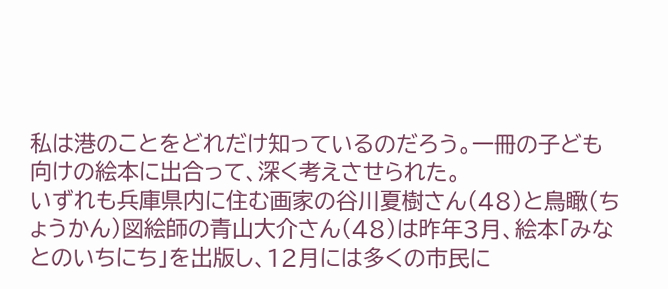私は港のことをどれだけ知っているのだろう。一冊の子ども向けの絵本に出合って、深く考えさせられた。
いずれも兵庫県内に住む画家の谷川夏樹さん(48)と鳥瞰(ちょうかん)図絵師の青山大介さん(48)は昨年3月、絵本「みなとのいちにち」を出版し、12月には多くの市民に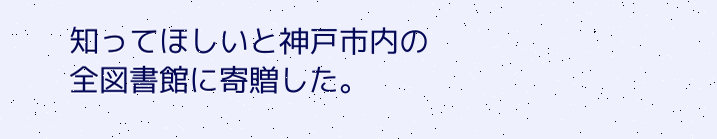知ってほしいと神戸市内の全図書館に寄贈した。